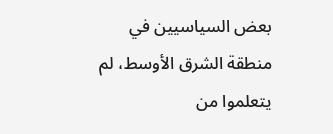بعض السياسيين في منطقة الشرق الأوسط، لم يتعلموا من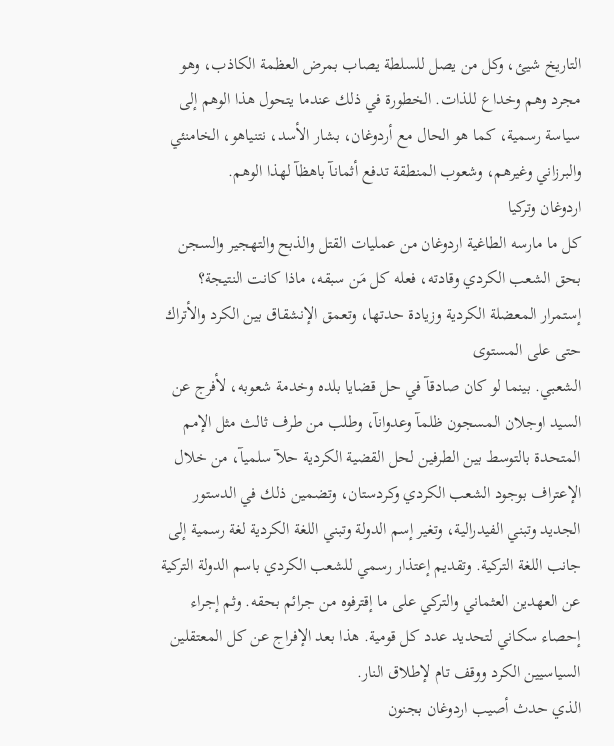التاريخ شيئ، وكل من يصل للسلطة يصاب بمرض العظمة الكاذب، وهو مجرد وهم وخداع للذات. الخطورة في ذلك عندما يتحول هذا الوهم إلى سياسة رسمية، كما هو الحال مع أردوغان، بشار الأسد، نتنياهو، الخامنئي والبرزاني وغيرهم، وشعوب المنطقة تدفع أثمانآ باهظآ لهذا الوهم.
اردوغان وتركيا
كل ما مارسه الطاغية اردوغان من عمليات القتل والذبح والتهجير والسجن بحق الشعب الكردي وقادته، فعله كل مَن سبقه، ماذا كانت النتيجة؟
إستمرار المعضلة الكردية وزيادة حدتها، وتعمق الإنشقاق بين الكرد والأتراك حتى على المستوى
الشعبي. بينما لو كان صادقآ في حل قضايا بلده وخدمة شعوبه، لأفرج عن السيد اوجلان المسجون ظلمآ وعدوانآ، وطلب من طرف ثالث مثل الإمم المتحدة بالتوسط بين الطرفين لحل القضية الكردية حلآ سلميآ، من خلال الإعتراف بوجود الشعب الكردي وكردستان، وتضمين ذلك في الدستور الجديد وتبني الفيدرالية، وتغير إسم الدولة وتبني اللغة الكردية لغة رسمية إلى جانب اللغة التركية. وتقديم إعتذار رسمي للشعب الكردي باسم الدولة التركية عن العهدين العثماني والتركي على ما إقترفوه من جرائم بحقه. وثم إجراء إحصاء سكاني لتحديد عدد كل قومية. هذا بعد الإفراج عن كل المعتقلين السياسيين الكرد ووقف تام لإطلاق النار.
الذي حدث أصيب اردوغان بجنون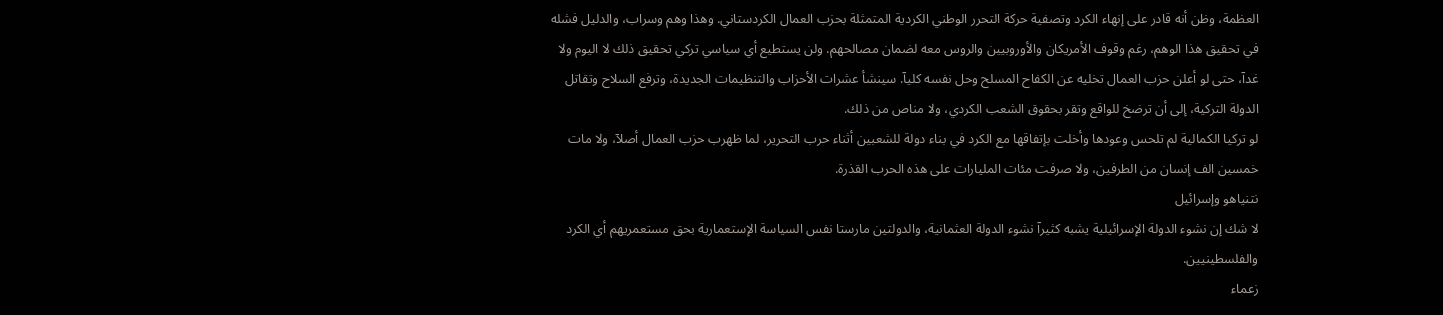العظمة، وظن أنه قادر على إنهاء الكرد وتصفية حركة التحرر الوطني الكردية المتمثلة بحزب العمال الكردستاني. وهذا وهم وسراب، والدليل فشله في تحقيق هذا الوهم، رغم وقوف الأمريكان والأوروبيين والروس معه لضمان مصالحهم. ولن يستطيع أي سياسي تركي تحقيق ذلك لا اليوم ولا غدآ، حتى لو أعلن حزب العمال تخليه عن الكفاح المسلح وحل نفسه كليآ. سينشأ عشرات الأحزاب والتنظيمات الجديدة، وترفع السلاح وتقاتل الدولة التركية، إلى أن ترضخ للواقع وتقر بحقوق الشعب الكردي، ولا مناص من ذلك.
لو تركيا الكمالية لم تلحس وعودها وأخلت بإتفاقها مع الكرد في بناء دولة للشعبين أثناء حرب التحرير، لما ظهرب حزب العمال أصلآ، ولا مات خمسين الف إنسان من الطرفين، ولا صرفت مئات المليارات على هذه الحرب القذرة.
نتنياهو وإسرائيل
لا شك إن نشوء الدولة الإسرائيلية يشبه كثيرآ نشوء الدولة العثمانية، والدولتين مارستا نفس السياسة الإستعمارية بحق مستعمريهم أي الكرد والفلسطينيين.
زعماء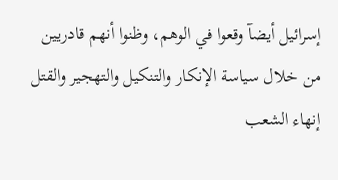إسرائيل أيضآ وقعوا في الوهم، وظنوا أنهم قادريين من خلال سياسة الإنكار والتنكيل والتهجير والقتل إنهاء الشعب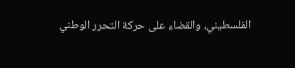الفلسطيني، والقضاء على حركة التحرر الوطني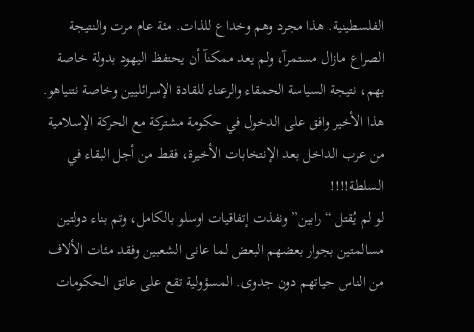الفلسطينية. هذا مجرد وهم وخداع للذات. مئة عام مرت والنتيجة الصراع مازال مستمرآ، ولم يعد ممكنآ أن يحتفظ اليهود بدولة خاصة بهم، نتيجة السياسة الحمقاء والرعناء للقادة الإسرائليين وخاصة نتنياهو. هذا الأخير وافق على الدخول في حكومة مشتركة مع الحركة الإسلامية من عرب الداخل بعد الإنتخابات الأخيرة، فقط من أجل البقاء في السلطة!!!!
لو لم يُقتل “رابين” ونفذت إتفاقيات اوسلو بالكامل، وتم بناء دولتين مسالمتين بجوار بعضهم البعض لما عانى الشعبين وفقد مئات الألاف من الناس حياتهم دون جدوى. المسؤولية تقع على عاتق الحكومات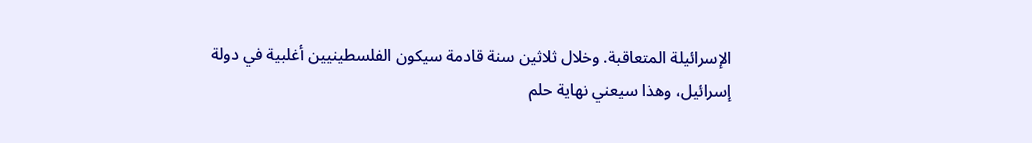الإسرائيلة المتعاقبة. وخلال ثلاثين سنة قادمة سيكون الفلسطينيين أغلبية في دولة إسرائيل، وهذا سيعني نهاية حلم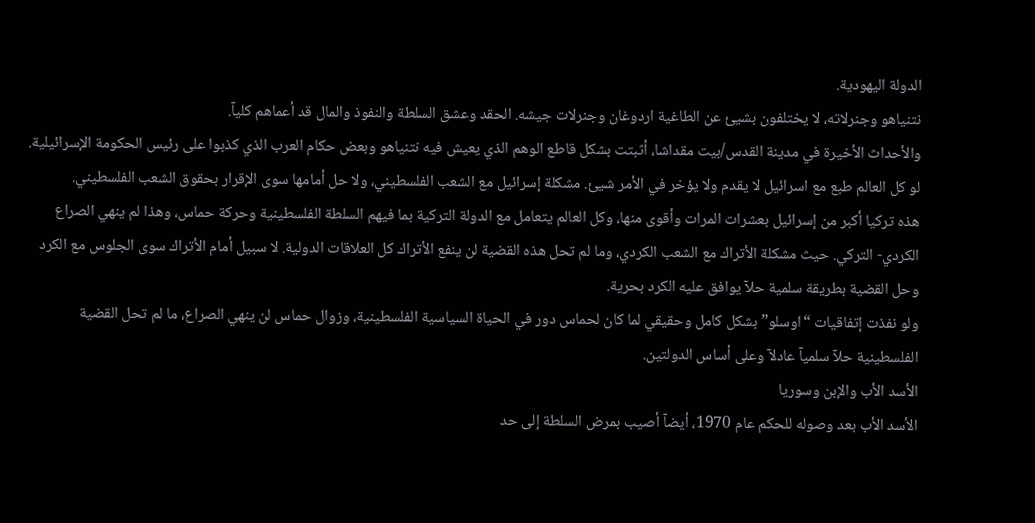الدولة اليهودية.
نتنياهو وجنرلاته، لا يختلفون بشيئ عن الطاغية اردوغان وجنرلات جيشه. الحقد وعشق السلطة والنفوذ والمال قد أعماهم كليآ.
والأحداث الأخيرة في مدينة القدس/بيت مقداشا، أثبتت بشكل قاطع الوهم الذي يعيش فيه نتنياهو وبعض حكام العرب الذي كذبوا على رئيس الحكومة الإسرائيلية. لو كل العالم طبع مع اسرائيل لا يقدم ولا يؤخر في الأمر شيئ. مشكلة إسرائيل مع الشعب الفلسطيني، ولا حل أمامها سوى الإقرار بحقوق الشعب الفلسطيني.
هذه تركيا أكبر من إسرائيل بعشرات المرات وأقوى منها، وكل العالم يتعامل مع الدولة التركية بما فيهم السلطة الفلسطينية وحركة حماس، وهذا لم ينهي الصراع الكردي- التركي. حيث مشكلة الأتراك مع الشعب الكردي، وما لم تحل هذه القضية لن ينفع الأتراك كل العلاقات الدولية. لا سبيل أمام الأتراك سوى الجلوس مع الكرد وحل القضية بطريقة سلمية حلآ يوافق عليه الكرد بحرية.
ولو نفذت إتفاقيات “اوسلو” بشكل كامل وحقيقي لما كان لحماس دور في الحياة السياسية الفلسطينية، وزوال حماس لن ينهي الصراع، ما لم تحل القضية الفلسطينية حلآ سلميآ عادلآ وعلى أساس الدولتين.
الأسد الأب والإبن وسوريا
الأسد الأب بعد وصوله للحكم عام 1970، أيضآ أصيب بمرض السلطة إلى حد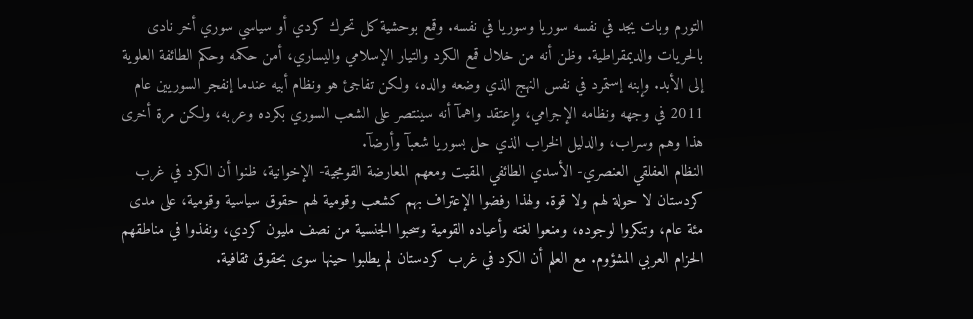التورم وبات يجد في نفسه سوريا وسوريا في نفسه. وقمع بوحشية كل تحرك كردي أو سياسي سوري أخر نادى بالحريات والديمقراطية. وظن أنه من خلال قمع الكرد والتيار الإسلامي واليساري، أمن حكمه وحكم الطائفة العلوية إلى الأبد. وإبنه إستمرد في نفس النهج الذي وضعه والده، ولكن تفاجئ هو ونظام أبيه عندما إنفجر السوريين عام 2011 في وجهه ونظامه الإجرامي، وإعتقد واهمآ أنه سينتصر على الشعب السوري بكرده وعربه، ولكن مرة أخرى هذا وهم وسراب، والدليل الخراب الذي حل بسوريا شعبآ وأرضآ.
النظام العفلقي العنصري- الأسدي الطائفي المقيت ومعهم المعارضة القومجية- الإخوانية، ظنوا أن الكرد في غرب كردستان لا حولة لهم ولا قوة. ولهذا رفضوا الإعتراف بهم كشعب وقومية لهم حقوق سياسية وقومية، على مدى مئة عام، وتنكروا لوجوده، ومنعوا لغته وأعياده القومية وسحبوا الجنسية من نصف مليون كردي، ونفذوا في مناطقهم الحزام العربي المشؤوم. مع العلم أن الكرد في غرب كردستان لم يطلبوا حينها سوى بحقوق ثقافية.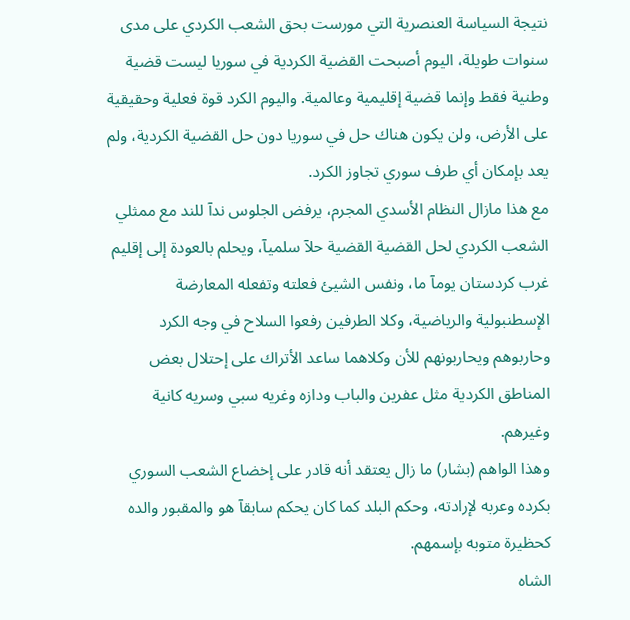نتيجة السياسة العنصرية التي مورست بحق الشعب الكردي على مدى سنوات طويلة، اليوم أصبحت القضية الكردية في سوريا ليست قضية وطنية فقط وإنما قضية إقليمية وعالمية. واليوم الكرد قوة فعلية وحقيقية على الأرض، ولن يكون هناك حل في سوريا دون حل القضية الكردية، ولم يعد بإمكان أي طرف سوري تجاوز الكرد.
مع هذا مازال النظام الأسدي المجرم، يرفض الجلوس ندآ للند مع ممثلي الشعب الكردي لحل القضية القضية حلآ سلميآ، ويحلم بالعودة إلى إقليم غرب كردستان يومآ ما، ونفس الشيئ فعلته وتفعله المعارضة الإسطنبولية والرياضية، وكلا الطرفين رفعوا السلاح في وجه الكرد وحاربوهم ويحاربونهم للأن وكلاهما ساعد الأتراك على إحتلال بعض المناطق الكردية مثل عفرين والباب ودازه وغريه سبي وسريه كانية وغيرهم.
وهذا الواهم (بشار) ما زال يعتقد أنه قادر على إخضاع الشعب السوري بكرده وعربه لإرادته، وحكم البلد كما كان يحكم سابقآ هو والمقبور والده كحظيرة متوبه بإسمهم.
الشاه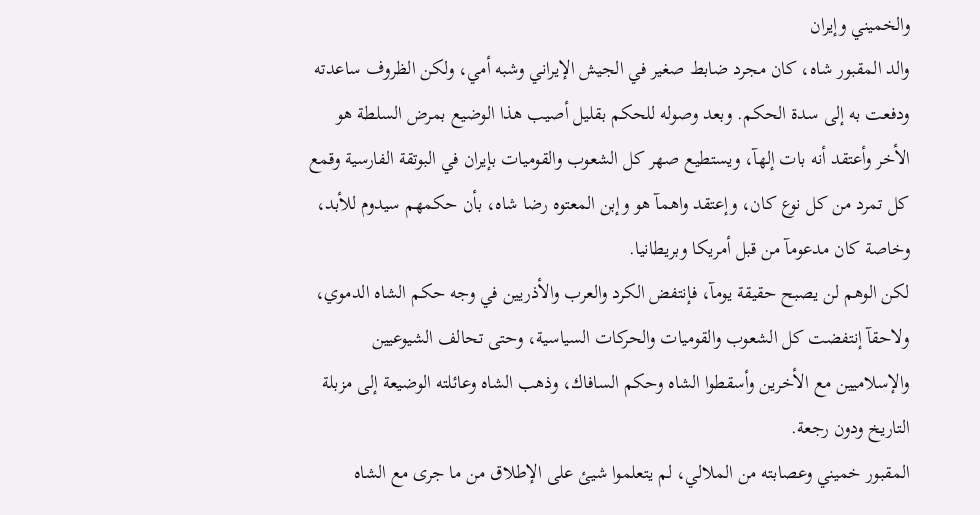والخميني وإيران
والد المقبور شاه، كان مجرد ضابط صغير في الجيش الإيراني وشبه أمي، ولكن الظروف ساعدته ودفعت به إلى سدة الحكم. وبعد وصوله للحكم بقليل أصيب هذا الوضيع بمرض السلطة هو الأخر وأعتقد أنه بات إلهآ، ويستطيع صهر كل الشعوب والقوميات بإيران في البوتقة الفارسية وقمع كل تمرد من كل نوع كان، وإعتقد واهمآ هو وإبن المعتوه رضا شاه، بأن حكمهم سيدوم للأبد، وخاصة كان مدعومآ من قبل أمريكا وبريطانيا.
لكن الوهم لن يصبح حقيقة يومآ، فإنتفض الكرد والعرب والأذريين في وجه حكم الشاه الدموي، ولاحقآ إنتفضت كل الشعوب والقوميات والحركات السياسية، وحتى تحالف الشيوعيين والإسلاميين مع الأخرين وأسقطوا الشاه وحكم السافاك، وذهب الشاه وعائلته الوضيعة إلى مزبلة التاريخ ودون رجعة.
المقبور خميني وعصابته من الملالي، لم يتعلموا شيئ على الإطلاق من ما جرى مع الشاه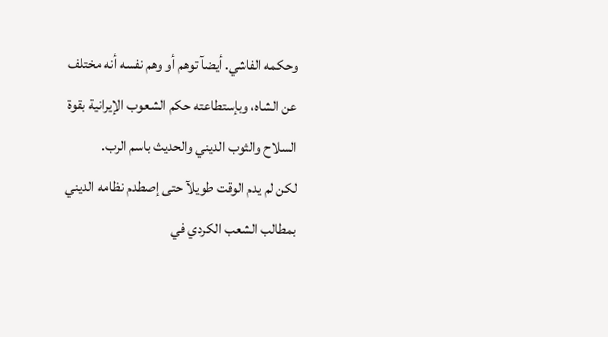وحكمه الفاشي. أيضآ توهم أو وهم نفسه أنه مختلف عن الشاه، وبإستطاعته حكم الشعوب الإيرانية بقوة السلاح والثوب الديني والحديث باسم الرب.
لكن لم يدم الوقت طويلآ حتى إصطدم نظامه الديني بمطالب الشعب الكردي في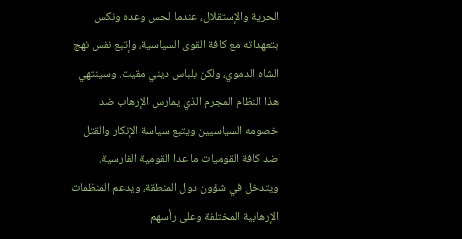الحرية والإستقلال، عندما لحس وعده ونكس بتعهداته مع كافة القوى السياسية، وإتبع نفس نهج الشاه الدموي، ولكن بلباس ديني مقيت. وسينتهي هذا النظام المجرم الذي يمارس الإرهاب ضد خصومه السياسيين ويتبع سياسة الإنكار والقتل ضد كافة القوميات ما عدا القومية الفارسية. ويتدخل في شؤون دول المنطقة، ويدعم المنظمات الإرهابية المختلفة وعلى رأسهم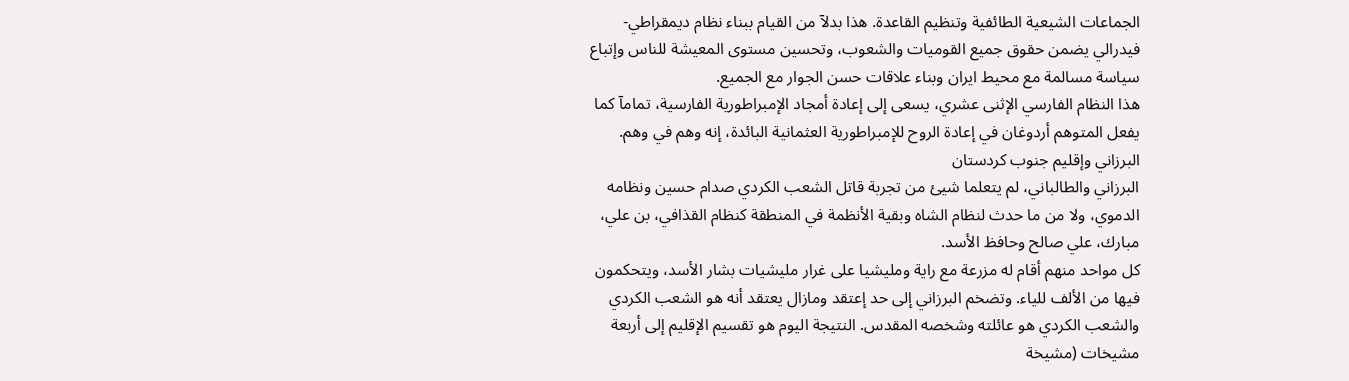الجماعات الشيعية الطائفية وتنظيم القاعدة. هذا بدلآ من القيام ببناء نظام ديمقراطي- فيدرالي يضمن حقوق جميع القوميات والشعوب، وتحسين مستوى المعيشة للناس وإتباع سياسة مسالمة مع محيط ايران وبناء علاقات حسن الجوار مع الجميع.
هذا النظام الفارسي الإثنى عشري، يسعى إلى إعادة أمجاد الإمبراطورية الفارسية، تمامآ كما يفعل المتوهم أردوغان في إعادة الروح للإمبراطورية العثمانية البائدة، إنه وهم في وهم.
البرزاني وإقليم جنوب كردستان
البرزاني والطالباني، لم يتعلما شيئ من تجربة قاتل الشعب الكردي صدام حسين ونظامه الدموي، ولا من ما حدث لنظام الشاه وبقية الأنظمة في المنطقة كنظام القذافي، بن علي، مبارك، علي صالح وحافظ الأسد.
كل مواحد منهم أقام له مزرعة مع راية ومليشيا على غرار مليشيات بشار الأسد، ويتحكمون فيها من الألف للياء. وتضخم البرزاني إلى حد إعتقد ومازال يعتقد أنه هو الشعب الكردي والشعب الكردي هو عائلته وشخصه المقدس. النتيجة اليوم هو تقسيم الإقليم إلى أربعة مشيخات (مشيخة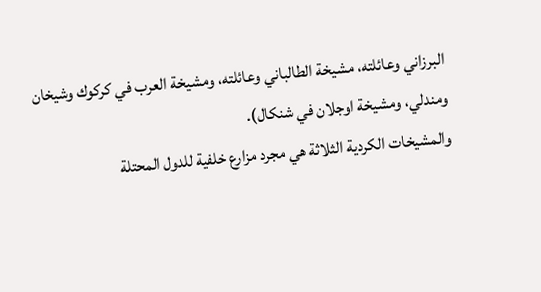البرزاني وعائلته، مشيخة الطالباني وعائلته، ومشيخة العرب في كركوك وشيخان ومندلي، ومشيخة اوجلان في شنكال).
والمشيخات الكردية الثلاثة هي مجرد مزارع خلفية للدول المحتلة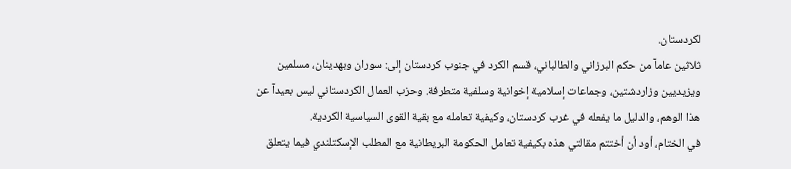لكردستان.
ثلاثين عامآ من حكم البرزاني والطالباني، قسم الكرد في جنوب كردستان إلى: سوران وبهدينان، مسلمين ويزيديين وزاردشتين، وجماعات إسلامية إخوانية وسلفية متطرفة. وحزب العمال الكردستاني ليس بعيدآ عن هذا الوهم، والدليل ما يفعله في غرب كردستان، وكيفية تعامله مع بقية القوى السياسية الكردية.
في الختام، أود أن أختتم مقالتي هذه بكيفية تعامل الحكومة البريطانية مع المطلب الإسكتلندي فيما يتعلق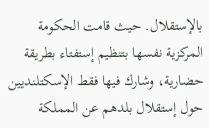بالإستقلال. حيث قامت الحكومة المركزية نفسها بتنظيم إستفتاء بطريقة حضارية، وشارك فيها فقط الإسكتلنديين حول إستقلال بلدهم عن المملكة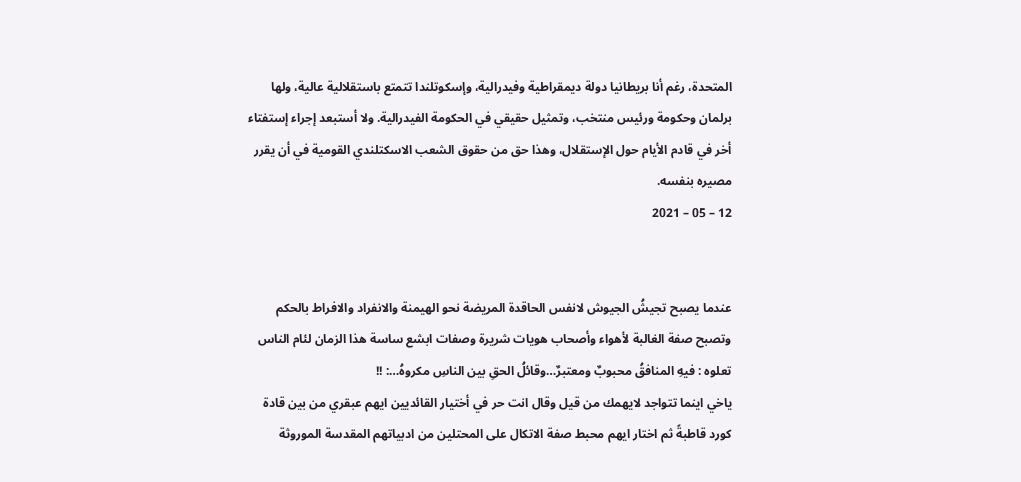المتحدة، رغم أنا بريطانيا دولة ديمقراطية وفيدرالية، وإسكوتلندا تتمتع باستقلالية عالية، ولها برلمان وحكومة ورئيس منتخب، وتمثيل حقيقي في الحكومة الفيدرالية. ولا أستبعد إجراء إستفتاء أخر في قادم الأيام حول الإستقلال، وهذا حق من حقوق الشعب الاسكتلندي القومية في أن يقرر مصيره بنفسه.
12 – 05 – 2021


عندما يصبح تجيشُ الجيوش لانفس الحاقدة المريضة نحو الهيمنة والانفراد والافراط بالحكم وتصبح صفة الغالبة لأهواء وأصحاب هويات شريرة وصفات ابشع ساسة هذا الزمان لئام الناس تعلوه : فيهِ المنافقُ محبوبٌ ومعتبرٌ…وقائلُ الحقِ بين الناسِ مكروهُ…: !!
ياخي اينما تتواجد لايهمك من قيل وقال انت حر في أختيار القائديين ايهم عبقري من بين قادة كورد قاطبةً ثم اختار ايهم محبط صفة الاتكال على المحتلين من ادبياتهم المقدسة الموروثة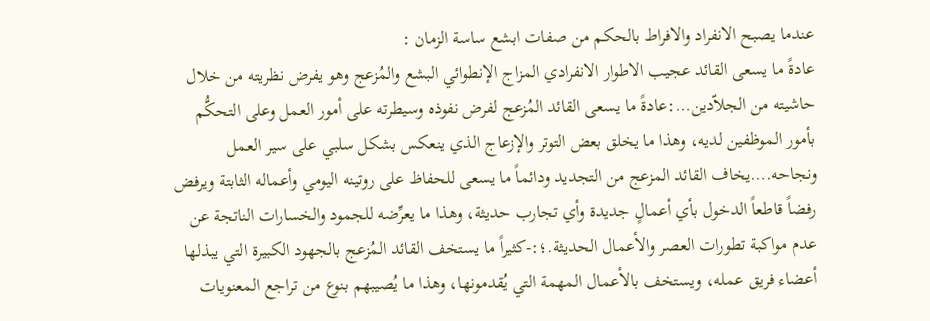عندما يصبح الانفراد والافراط بالحكم من صفات ابشع ساسة الزمان :
عادةً ما يسعى القائد عجيب الاطوار الانفرادي المزاج الإنطوائي البشع والمُزعج وهو يفرض نظريته من خلال حاشيته من الجلاّدين…:عادةً ما يسعى القائد المُزعج لفرض نفوذه وسيطرته على أمور العمل وعلى التحكُّم بأمور الموظفين لديه، وهذا ما يخلق بعض التوتر والإزعاج الذي ينعكس بشكل سلبي على سير العمل ونجاحه.…يخاف القائد المزعج من التجديد ودائماً ما يسعى للحفاظ على روتينه اليومي وأعماله الثابتة ويرفض رفضاً قاطعاً الدخول بأي أعمالٍ جديدة وأي تجارب حديثة، وهذا ما يعرِّضه للجمود والخسارات الناتجة عن عدم مواكبة تطورات العصر والأعمال الحديثة.؛:-كثيراً ما يستخف القائد المُزعج بالجهود الكبيرة التي يبذلها أعضاء فريق عمله، ويستخف بالأعمال المهمة التي يُقدمونها، وهذا ما يُصيبهم بنوع من تراجع المعنويات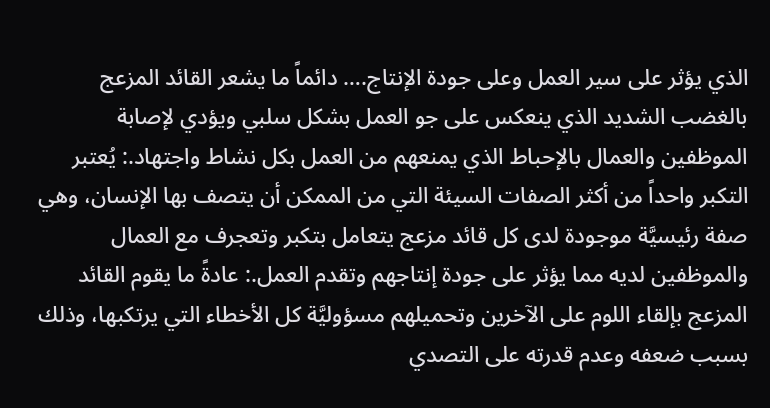الذي يؤثر على سير العمل وعلى جودة الإنتاج.… دائماً ما يشعر القائد المزعج بالغضب الشديد الذي ينعكس على جو العمل بشكل سلبي ويؤدي لإصابة الموظفين والعمال بالإحباط الذي يمنعهم من العمل بكل نشاط واجتهاد.: يُعتبر التكبر واحداً من أكثر الصفات السيئة التي من الممكن أن يتصف بها الإنسان، وهي صفة رئيسيَّة موجودة لدى كل قائد مزعج يتعامل بتكبر وتعجرف مع العمال والموظفين لديه مما يؤثر على جودة إنتاجهم وتقدم العمل.: عادةً ما يقوم القائد المزعج بإلقاء اللوم على الآخرين وتحميلهم مسؤوليَّة كل الأخطاء التي يرتكبها، وذلك بسبب ضعفه وعدم قدرته على التصدي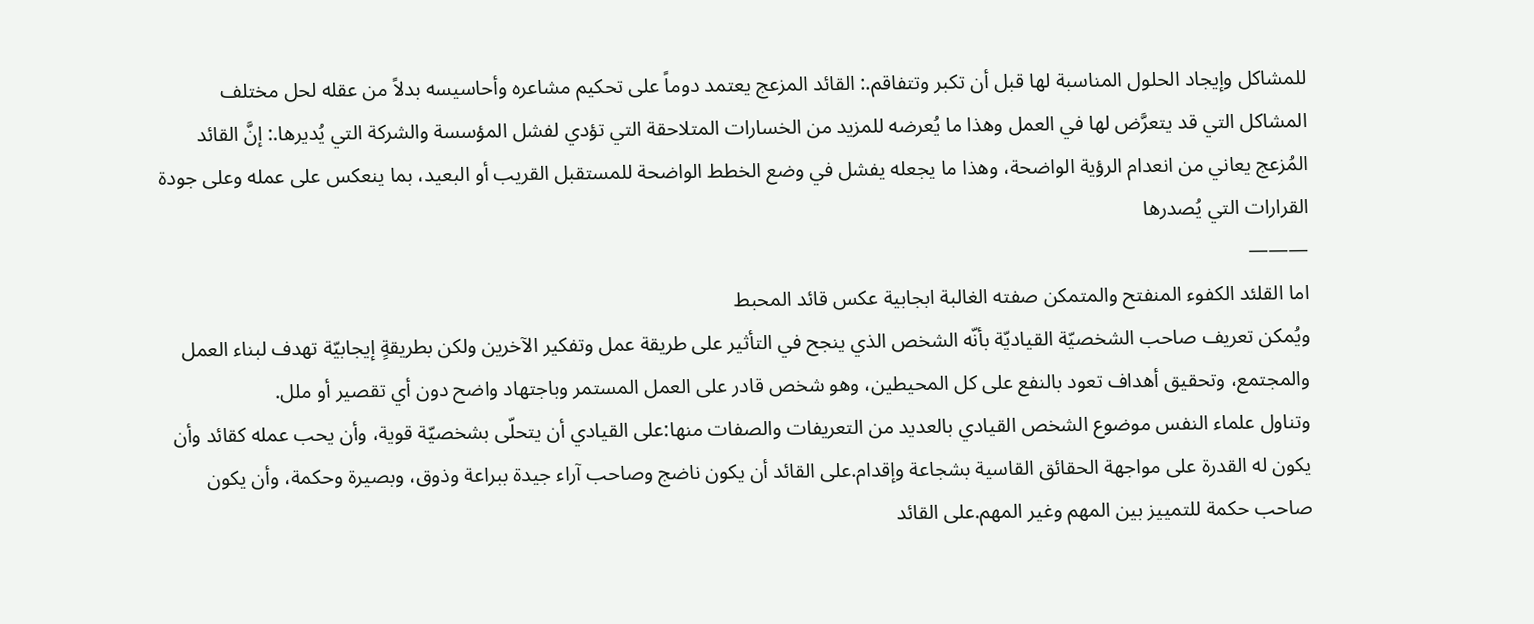للمشاكل وإيجاد الحلول المناسبة لها قبل أن تكبر وتتفاقم.: القائد المزعج يعتمد دوماً على تحكيم مشاعره وأحاسيسه بدلاً من عقله لحل مختلف المشاكل التي قد يتعرَّض لها في العمل وهذا ما يُعرضه للمزيد من الخسارات المتلاحقة التي تؤدي لفشل المؤسسة والشركة التي يُديرها.: إنَّ القائد المُزعج يعاني من انعدام الرؤية الواضحة، وهذا ما يجعله يفشل في وضع الخطط الواضحة للمستقبل القريب أو البعيد، بما ينعكس على عمله وعلى جودة القرارات التي يُصدرها
———
اما القلئد الكفوء المنفتح والمتمكن صفته الغالبة ابجابية عكس قائد المحبط
ويُمكن تعريف صاحب الشخصيّة القياديّة بأنّه الشخص الذي ينجح في التأثير على طريقة عمل وتفكير الآخرين ولكن بطريقةٍ إيجابيّة تهدف لبناء العمل والمجتمع، وتحقيق أهداف تعود بالنفع على كل المحيطين، وهو شخص قادر على العمل المستمر وباجتهاد واضح دون أي تقصير أو ملل.
وتناول علماء النفس موضوع الشخص القيادي بالعديد من التعريفات والصفات منها:على القيادي أن يتحلّى بشخصيّة قوية، وأن يحب عمله كقائد وأن يكون له القدرة على مواجهة الحقائق القاسية بشجاعة وإقدام.على القائد أن يكون ناضج وصاحب آراء جيدة ببراعة وذوق، وبصيرة وحكمة، وأن يكون صاحب حكمة للتمييز بين المهم وغير المهم.على القائد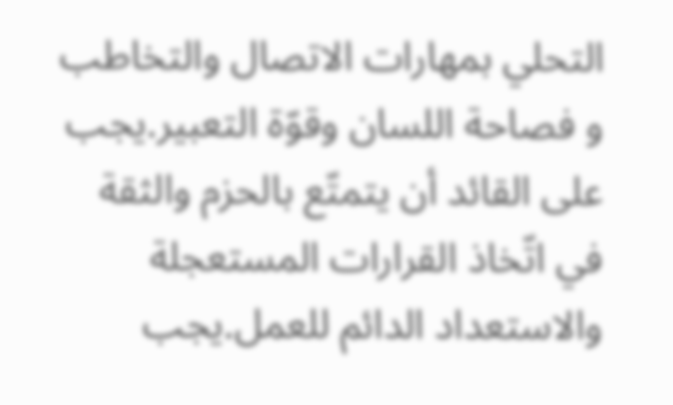التحلي بمهارات الاتصال والتخاطب و فصاحة اللسان وقوّة التعبير.يجب على القائد أن يتمتّع بالحزم والثقة في اتّخاذ القرارات المستعجلة والاستعداد الدائم للعمل.يجب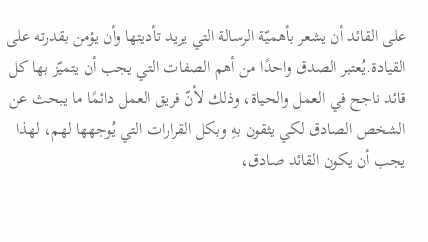على القائد أن يشعر بأهميّة الرسالة التي يريد تأديتها وأن يؤمن بقدرته على القيادة.يُعتبر الصدق واحدًا من أهم الصفات التي يجب أن يتميّز بها كل قائد ناجح في العمل والحياة، وذلك لأنّ فريق العمل دائمًا ما يبحث عن الشخص الصادق لكي يثقون بهِ وبكل القرارات التي يُوجهها لهم، لهذا يجب أن يكون القائد صادق،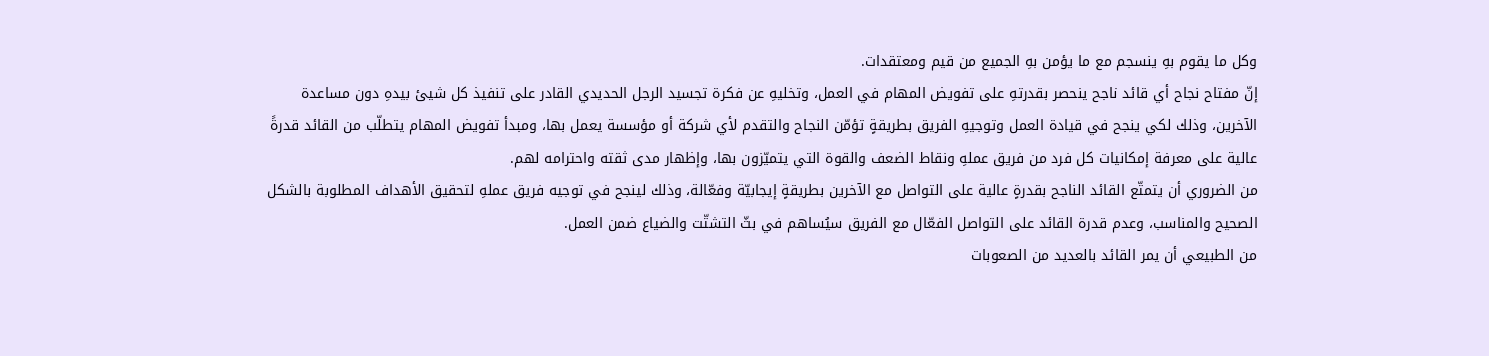وكل ما يقوم بهِ ينسجم مع ما يؤمن بهِ الجميع من قيم ومعتقدات.
إنّ مفتاح نجاح أي قائد ناجح ينحصر بقدرتهِ على تفويض المهام في العمل، وتخليهِ عن فكرة تجسيد الرجل الحديدي القادر على تنفيذ كل شيئ بيدهِ دون مساعدة الآخرين، وذلك لكي ينجح في قيادة العمل وتوجيهِ الفريق بطريقةٍ تؤمّن النجاح والتقدم لأي شركة أو مؤسسة يعمل بها، ومبدأ تفويض المهام يتطلّب من القائد قدرةً عالية على معرفة إمكانيات كل فرد من فريق عملهِ ونقاط الضعف والقوة التي يتميّزون بها، وإظهار مدى ثقته واحترامه لهم.
من الضروري أن يتمتّع القائد الناجح بقدرةٍ عالية على التواصل مع الآخرين بطريقةٍ إيجابيّة وفعّالة، وذلك لينجح في توجيه فريق عملهِ لتحقيق الأهداف المطلوبة بالشكل الصحيح والمناسب، وعدم قدرة القائد على التواصل الفعّال مع الفريق سيُساهم في بثّ التشتّت والضياع ضمن العمل.
من الطبيعي أن يمر القائد بالعديد من الصعوبات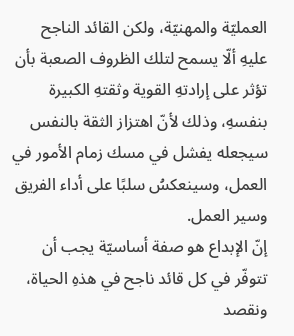العمليّة والمهنيّة، ولكن القائد الناجح عليهِ ألّا يسمح لتلك الظروف الصعبة بأن تؤثر على إرادتهِ القوية وثقتهِ الكبيرة بنفسهِ، وذلك لأنّ اهتزاز الثقة بالنفس سيجعله يفشل في مسك زمام الأمور في العمل، وسينعكسُ سلبًا على أداء الفريق وسير العمل.
إنّ الإبداع هو صفة أساسيّة يجب أن تتوفّر في كل قائد ناجح في هذهِ الحياة، ونقصد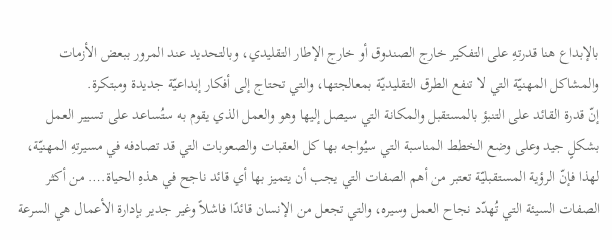بالإبداع هنا قدرتهِ على التفكير خارج الصندوق أو خارج الإطار التقليدي، وبالتحديد عند المرور ببعض الأزمات والمشاكل المهنيّة التي لا تنفع الطرق التقليديّة بمعالجتها، والتي تحتاج إلى أفكار إبداعيّة جديدة ومبتكرة.
إنّ قدرة القائد على التنبؤ بالمستقبل والمكانة التي سيصل إليها وهو والعمل الذي يقوم به ستُساعد على تسيير العمل بشكلٍ جيد وعلى وضع الخطط المناسبة التي سيُواجه بها كل العقبات والصعوبات التي قد تصادفه في مسيرتهِ المهنيّة، لهذا فإنّ الرؤية المستقبليّة تعتبر من أهم الصفات التي يجب أن يتميز بها أي قائد ناجح في هذهِ الحياة.… من أكثر الصفات السيئة التي تُهدّد نجاح العمل وسيره، والتي تجعل من الإنسان قائدًا فاشلاً وغير جدير بإدارة الأعمال هي السرعة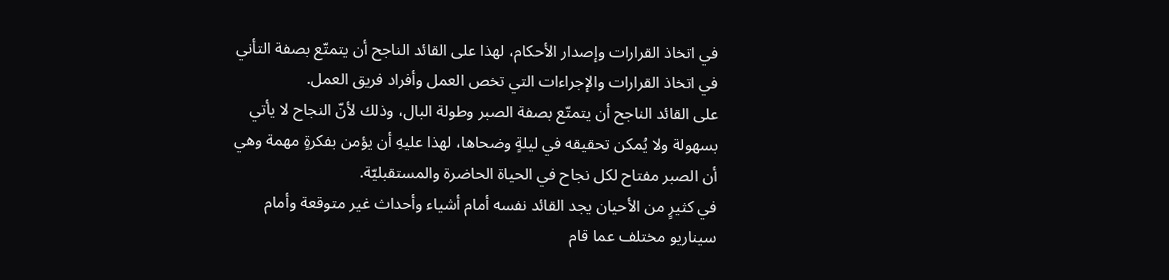في اتخاذ القرارات وإصدار الأحكام، لهذا على القائد الناجح أن يتمتّع بصفة التأني في اتخاذ القرارات والإجراءات التي تخص العمل وأفراد فريق العمل.
على القائد الناجح أن يتمتّع بصفة الصبر وطولة البال، وذلك لأنّ النجاح لا يأتي بسهولة ولا يُمكن تحقيقه في ليلةٍ وضحاها، لهذا عليهِ أن يؤمن بفكرةٍ مهمة وهي أن الصبر مفتاح لكل نجاح في الحياة الحاضرة والمستقبليّة.
في كثيرٍ من الأحيان يجد القائد نفسه أمام أشياء وأحداث غير متوقعة وأمام سيناريو مختلف عما قام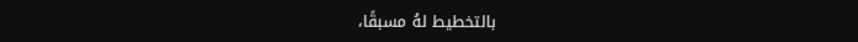بالتخطيط لهُ مسبقًا،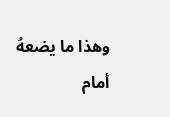وهذا ما يضعهُ أمام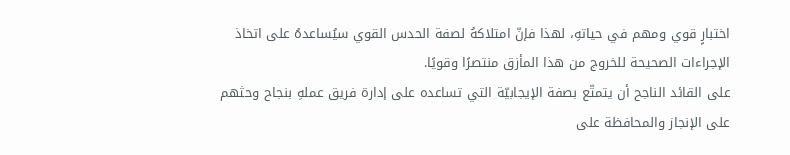اختبارٍ قوي ومهم في حياتهِ، لهذا فإنّ امتلاكهُ لصفة الحدس القوي سيُساعدهُ على اتخاذ الإجراءات الصحيحة للخروج من هذا المأزق منتصرًا وقويًا.
على القائد الناجح أن يتمتّع بصفة الإيجابيّة التي تساعده على إدارة فريق عملهِ بنجاح وحثهم على الإنجاز والمحافظة على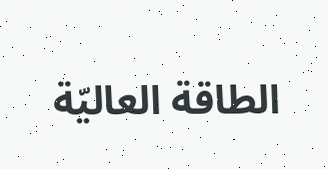الطاقة العاليّة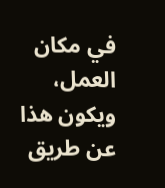في مكان العمل، ويكون هذا عن طريق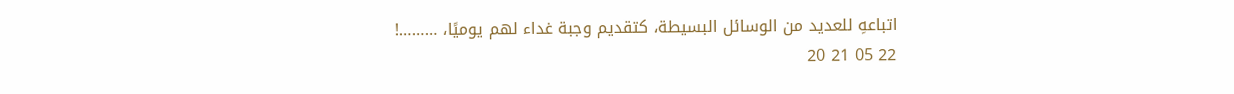اتباعهِ للعديد من الوسائل البسيطة، كتقديم وجبة غداء لهم يوميًا، ………!
22 05 21 20